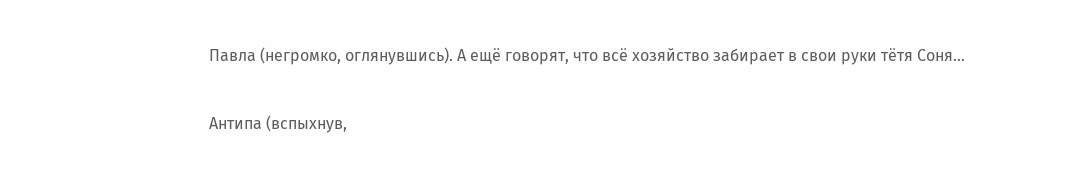Павла (негромко, оглянувшись). А ещё говорят, что всё хозяйство забирает в свои руки тётя Соня…

Антипа (вспыхнув,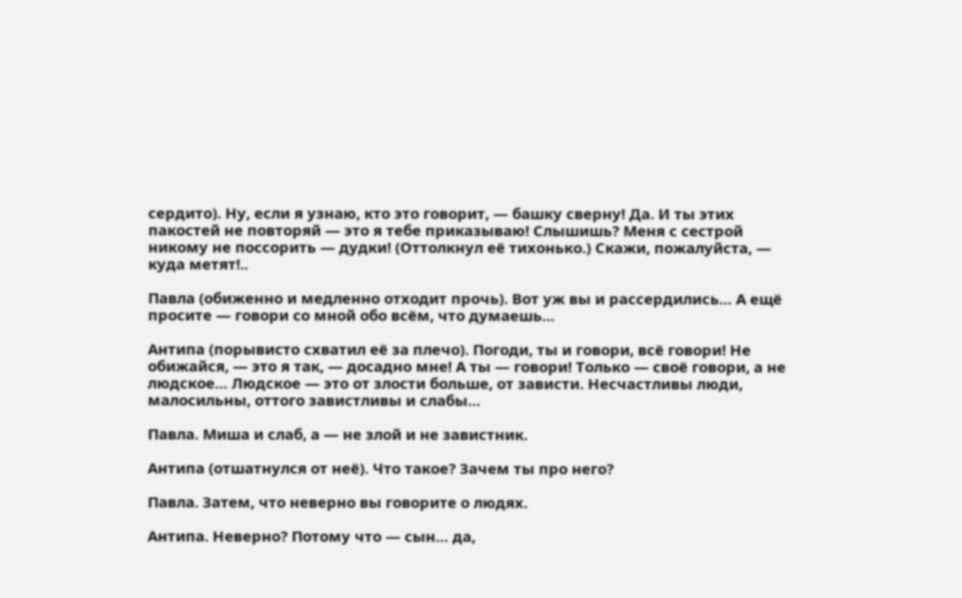сердито). Ну, если я узнаю, кто это говорит, — башку сверну! Да. И ты этих пакостей не повторяй — это я тебе приказываю! Слышишь? Меня с сестрой никому не поссорить — дудки! (Оттолкнул её тихонько.) Скажи, пожалуйста, — куда метят!..

Павла (обиженно и медленно отходит прочь). Вот уж вы и рассердились… А ещё просите — говори со мной обо всём, что думаешь…

Антипа (порывисто схватил её за плечо). Погоди, ты и говори, всё говори! Не обижайся, — это я так, — досадно мне! А ты — говори! Только — своё говори, а не людское… Людское — это от злости больше, от зависти. Несчастливы люди, малосильны, оттого завистливы и слабы…

Павла. Миша и слаб, а — не злой и не завистник.

Антипа (отшатнулся от неё). Что такое? Зачем ты про него?

Павла. Затем, что неверно вы говорите о людях.

Антипа. Неверно? Потому что — сын… да,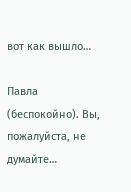вот как вышло…

Павла (беспокойно). Вы, пожалуйста, не думайте…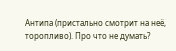Антипа (пристально смотрит на неё, торопливо). Про что не думать?